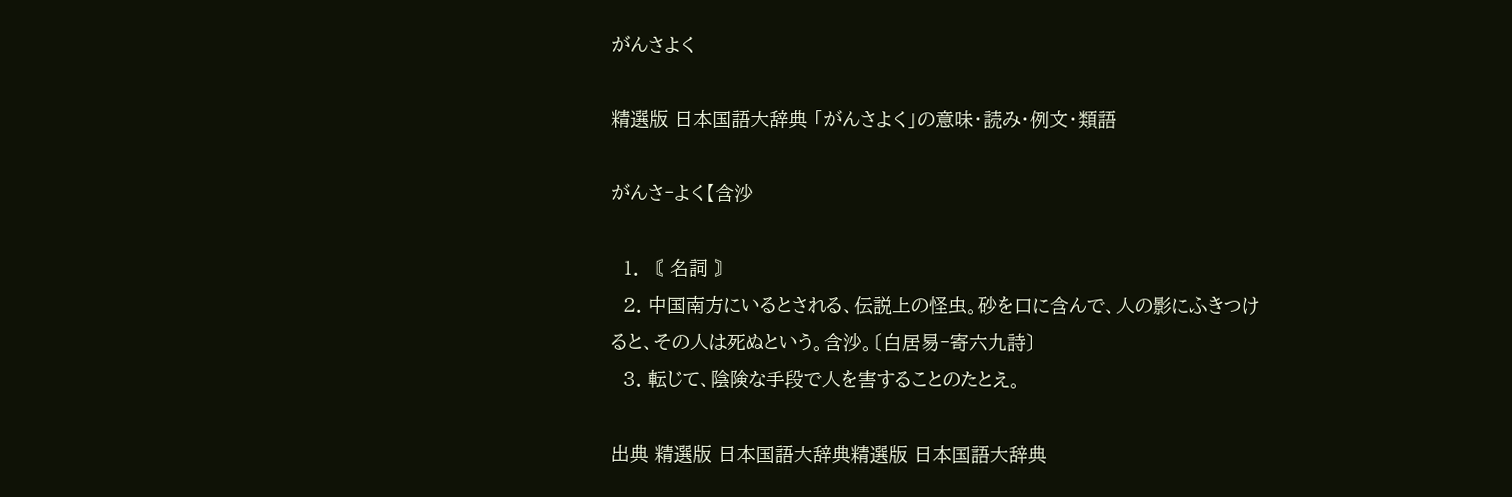がんさよく

精選版 日本国語大辞典 「がんさよく」の意味・読み・例文・類語

がんさ‐よく【含沙

  1. 〘 名詞 〙
  2. 中国南方にいるとされる、伝説上の怪虫。砂を口に含んで、人の影にふきつけると、その人は死ぬという。含沙。〔白居易‐寄六九詩〕
  3. 転じて、陰険な手段で人を害することのたとえ。

出典 精選版 日本国語大辞典精選版 日本国語大辞典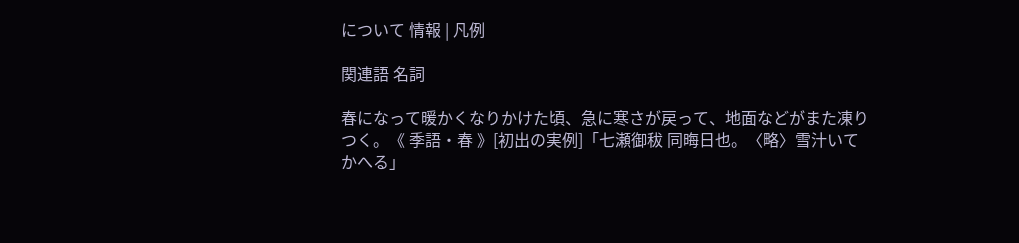について 情報 | 凡例

関連語 名詞

春になって暖かくなりかけた頃、急に寒さが戻って、地面などがまた凍りつく。《 季語・春 》[初出の実例]「七瀬御秡 同晦日也。〈略〉雪汁いてかへる」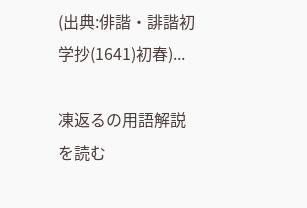(出典:俳諧・誹諧初学抄(1641)初春)...

凍返るの用語解説を読む